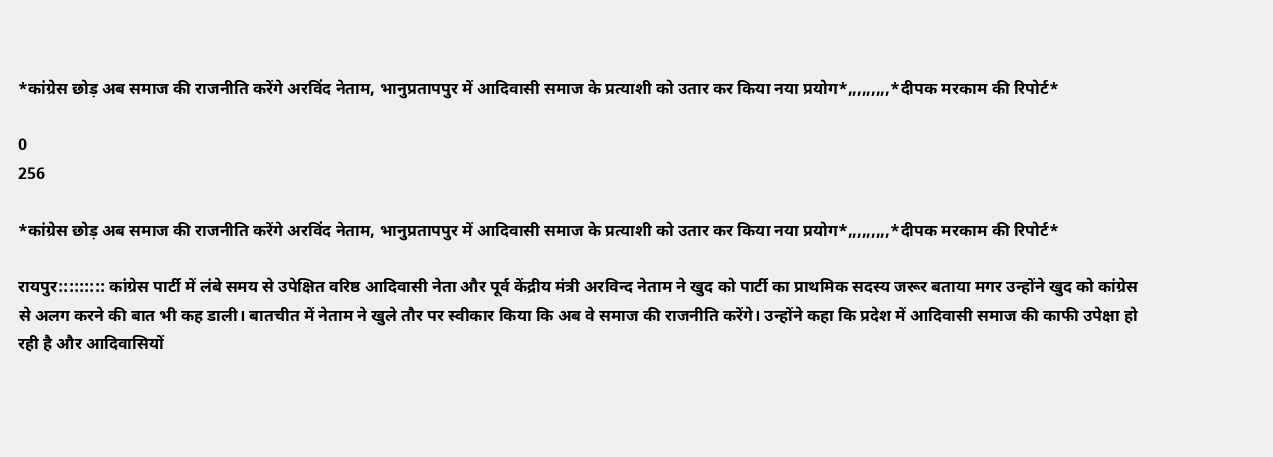*कांग्रेस छोड़ अब समाज की राजनीति करेंगे अरविंद नेताम, भानुप्रतापपुर में आदिवासी समाज के प्रत्याशी को उतार कर किया नया प्रयोग*,,,,,,,,,*दीपक मरकाम की रिपोर्ट*

0
256

*कांग्रेस छोड़ अब समाज की राजनीति करेंगे अरविंद नेताम, भानुप्रतापपुर में आदिवासी समाज के प्रत्याशी को उतार कर किया नया प्रयोग*,,,,,,,,,*दीपक मरकाम की रिपोर्ट*

रायपुर::::::::: कांग्रेस पार्टी में लंबे समय से उपेक्षित वरिष्ठ आदिवासी नेता और पूर्व केंद्रीय मंत्री अरविन्द नेताम ने खुद को पार्टी का प्राथमिक सदस्य जरूर बताया मगर उन्होंने खुद को कांग्रेस से अलग करने की बात भी कह डाली। बातचीत में नेताम ने खुले तौर पर स्वीकार किया कि अब वे समाज की राजनीति करेंगे। उन्होंने कहा कि प्रदेश में आदिवासी समाज की काफी उपेक्षा हो रही है और आदिवासियों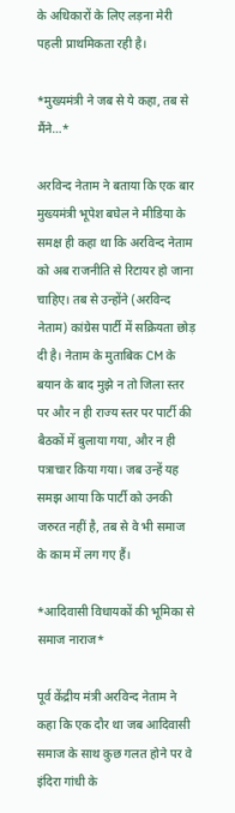के अधिकारों के लिए लड़ना मेरी पहली प्राथमिकता रही है।

*मुख्यमंत्री ने जब से ये कहा, तब से मैंने…*

अरविन्द नेताम ने बताया कि एक बार मुख्यमंत्री भूपेश बघेल ने मीडिया के समक्ष ही कहा था कि अरविन्द नेताम को अब राजनीति से रिटायर हो जाना चाहिए। तब से उन्होंने (अरविन्द नेताम) कांग्रेस पार्टी में सक्रियता छोड़ दी है। नेताम के मुताबिक CM के बयान के बाद मुझे न तो जिला स्तर पर और न ही राज्य स्तर पर पार्टी की बैठकों में बुलाया गया, और न ही पत्राचार किया गया। जब उन्हें यह समझ आया कि पार्टी को उनकी जरुरत नहीं है, तब से वे भी समाज के काम में लग गए हैं।

*आदिवासी विधायकों की भूमिका से समाज नाराज*

पूर्व केंद्रीय मंत्री अरविन्द नेताम ने कहा कि एक दौर था जब आदिवासी समाज के साथ कुछ गलत होने पर वे इंदिरा गांधी के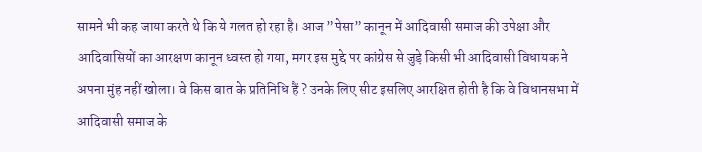सामने भी कह जाया करते थे कि ये गलत हो रहा है। आज ”पेसा” कानून में आदिवासी समाज की उपेक्षा और आदिवासियों का आरक्षण कानून ध्वस्त हो गया, मगर इस मुद्दे पर कांग्रेस से जुड़े किसी भी आदिवासी विधायक ने अपना मुंह नहीं खोला। वे किस बात के प्रतिनिधि हैं ? उनके लिए सीट इसलिए आरक्षित होती है कि वे विधानसभा में आदिवासी समाज के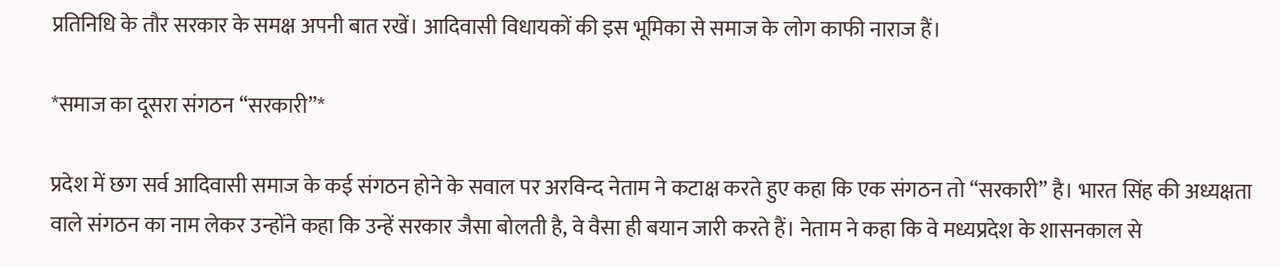प्रतिनिधि के तौर सरकार के समक्ष अपनी बात रखें। आदिवासी विधायकों की इस भूमिका से समाज के लोग काफी नाराज हैं।

*समाज का दूसरा संगठन “सरकारी”*

प्रदेश में छग सर्व आदिवासी समाज के कई संगठन होने के सवाल पर अरविन्द नेताम ने कटाक्ष करते हुए कहा कि एक संगठन तो “सरकारी” है। भारत सिंह की अध्यक्षता वाले संगठन का नाम लेकर उन्होंने कहा कि उन्हें सरकार जैसा बोलती है, वे वैसा ही बयान जारी करते हैं। नेताम ने कहा कि वे मध्यप्रदेश के शासनकाल से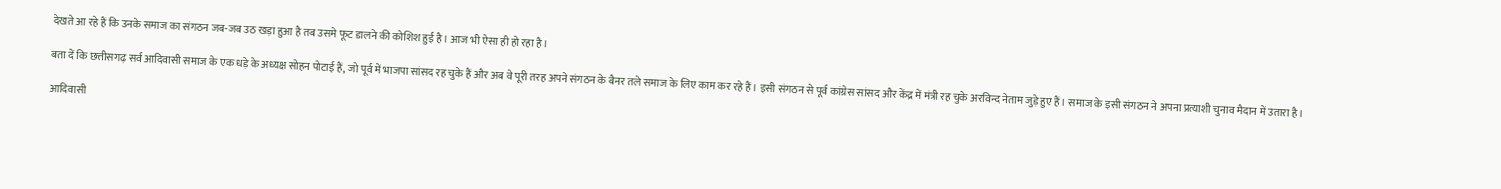देखते आ रहे हैं कि उनके समाज का संगठन जब-जब उठ खड़ा हुआ है तब उसमे फूट डालने की कोशिश हुई है। आज भी ऐसा ही हो रहा है।

बता दें कि छत्तीसगढ़ सर्व आदिवासी समाज के एक धड़े के अध्यक्ष सोहन पोटाई हैं, जो पूर्व में भाजपा सांसद रह चुके हैं और अब वे पूरी तरह अपने संगठन के बैनर तले समाज के लिए काम कर रहे हैं। इसी संगठन से पूर्व कांग्रेस सांसद और केंद्र में मंत्री रह चुके अरविन्द नेताम जुड़े हुए हैं। समाज के इसी संगठन ने अपना प्रत्याशी चुनाव मैदान में उतारा है।

आदिवासी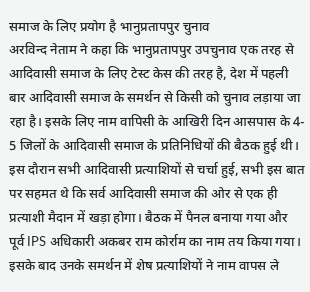समाज के लिए प्रयोग है भानुप्रतापपुर चुनाव
अरविन्द नेताम ने कहा कि भानुप्रतापपुर उपचुनाव एक तरह से आदिवासी समाज के लिए टेस्ट केस की तरह है, देश में पहली बार आदिवासी समाज के समर्थन से किसी को चुनाव लड़ाया जा रहा है। इसके लिए नाम वापिसी के आखिरी दिन आसपास के 4- 5 जिलों के आदिवासी समाज के प्रतिनिधियों की बैठक हुई थी। इस दौरान सभी आदिवासी प्रत्याशियों से चर्चा हुई, सभी इस बात पर सहमत थे कि सर्व आदिवासी समाज की ओर से एक ही प्रत्याशी मैदान में खड़ा होगा। बैठक में पैनल बनाया गया और पूर्व IPS अधिकारी अकबर राम कोर्राम का नाम तय किया गया। इसके बाद उनके समर्थन में शेष प्रत्याशियों ने नाम वापस ले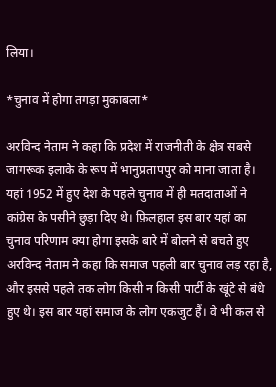लिया।

*चुनाव में होगा तगड़ा मुकाबला*

अरविन्द नेताम ने कहा कि प्रदेश में राजनीती के क्षेत्र सबसे जागरूक इलाके के रूप में भानुप्रतापपुर को माना जाता है। यहां 1952 में हुए देश के पहले चुनाव में ही मतदाताओं ने कांग्रेस के पसीने छुड़ा दिए थे। फ़िलहाल इस बार यहां का चुनाव परिणाम क्या होगा इसके बारे में बोलने से बचते हुए अरविन्द नेताम ने कहा कि समाज पहली बार चुनाव लड़ रहा है, और इससे पहले तक लोग किसी न किसी पार्टी के खूंटे से बंधे हुए थे। इस बार यहां समाज के लोग एकजुट हैं। वे भी कल से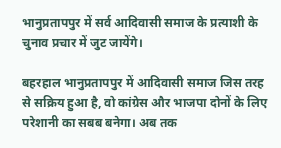भानुप्रतापपुर में सर्व आदिवासी समाज के प्रत्याशी के चुनाव प्रचार में जुट जायेंगे।

बहरहाल भानुप्रतापपुर में आदिवासी समाज जिस तरह से सक्रिय हुआ है, वो कांग्रेस और भाजपा दोनों के लिए परेशानी का सबब बनेगा। अब तक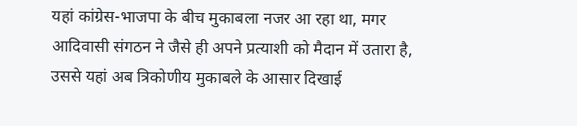यहां कांग्रेस-भाजपा के बीच मुकाबला नजर आ रहा था, मगर आदिवासी संगठन ने जैसे ही अपने प्रत्याशी को मैदान में उतारा है, उससे यहां अब त्रिकोणीय मुकाबले के आसार दिखाई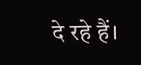दे रहे हैं।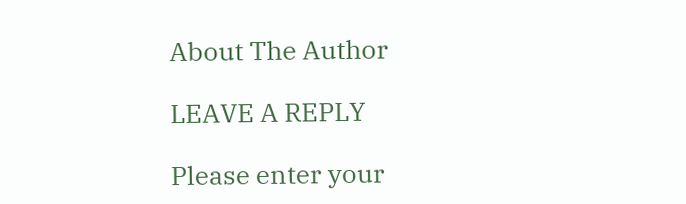About The Author

LEAVE A REPLY

Please enter your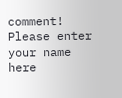comment!
Please enter your name here